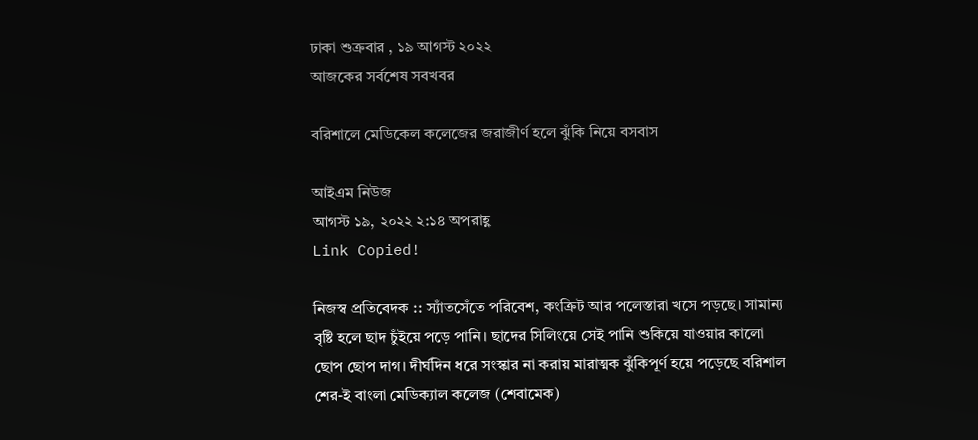ঢাকা শুক্রবার , ১৯ আগস্ট ২০২২
আজকের সর্বশেষ সবখবর

বরিশালে মেডিকেল কলেজের জরাজীর্ণ হলে ঝুঁকি নিয়ে বসবাস

আইএম নিউজ
আগস্ট ১৯, ২০২২ ২:১৪ অপরাহ্ণ
Link Copied!

নিজস্ব প্রতিবেদক :: স্যাঁতসেঁতে পরিবেশ, কংক্রিট আর পলেস্তারা খসে পড়ছে। সামান্য বৃষ্টি হলে ছাদ চুঁইয়ে পড়ে পানি। ছাদের সিলিংয়ে সেই পানি শুকিয়ে যাওয়ার কালো ছোপ ছোপ দাগ। দীর্ঘদিন ধরে সংস্কার না করায় মারাত্মক ঝুঁকিপূর্ণ হয়ে পড়েছে বরিশাল শের-ই বাংলা মেডিক্যাল কলেজ (শেবামেক)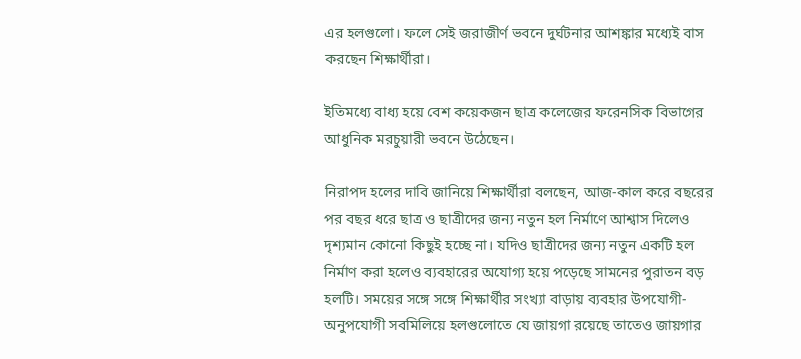এর হলগুলো। ফলে সেই জরাজীর্ণ ভবনে দুর্ঘটনার আশঙ্কার মধ্যেই বাস করছেন শিক্ষার্থীরা।

ইতিমধ্যে বাধ্য হয়ে বেশ কয়েকজন ছাত্র কলেজের ফরেনসিক বিভাগের আধুনিক মরচুয়ারী ভবনে উঠেছেন।

নিরাপদ হলের দাবি জানিয়ে শিক্ষার্থীরা বলছেন, আজ-কাল করে বছরের পর বছর ধরে ছাত্র ও ছাত্রীদের জন্য নতুন হল নির্মাণে আশ্বাস দিলেও দৃশ্যমান কোনো কিছুই হচ্ছে না। যদিও ছাত্রীদের জন্য নতুন একটি হল নির্মাণ করা হলেও ব্যবহারের অযোগ্য হয়ে পড়েছে সামনের পুরাতন বড় হলটি। সময়ের সঙ্গে সঙ্গে শিক্ষার্থীর সংখ্যা বাড়ায় ব্যবহার উপযোগী-অনুপযোগী সবমিলিয়ে হলগুলোতে যে জায়গা রয়েছে তাতেও জায়গার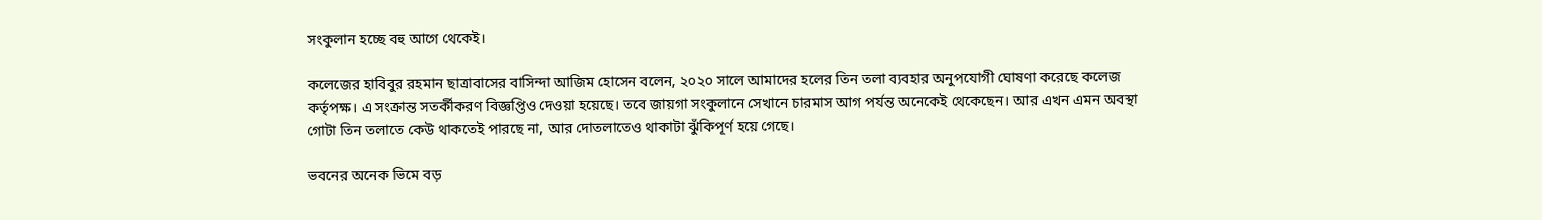সংকুলান হচ্ছে বহু আগে থেকেই।

কলেজের হাবিবুর রহমান ছাত্রাবাসের বাসিন্দা আজিম হোসেন বলেন, ২০২০ সালে আমাদের হলের তিন তলা ব্যবহার অনুপযোগী ঘোষণা করেছে কলেজ কর্তৃপক্ষ। এ সংক্রান্ত সতর্কীকরণ বিজ্ঞপ্তিও দেওয়া হয়েছে। তবে জায়গা সংকুলানে সেখানে চারমাস আগ পর্যন্ত অনেকেই থেকেছেন। আর এখন এমন অবস্থা গোটা তিন তলাতে কেউ থাকতেই পারছে না, আর দোতলাতেও থাকাটা ঝুঁকিপূর্ণ হয়ে গেছে।

ভবনের অনেক ভিমে বড়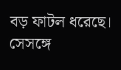বড় ফাটল ধরেছে। সেসঙ্গে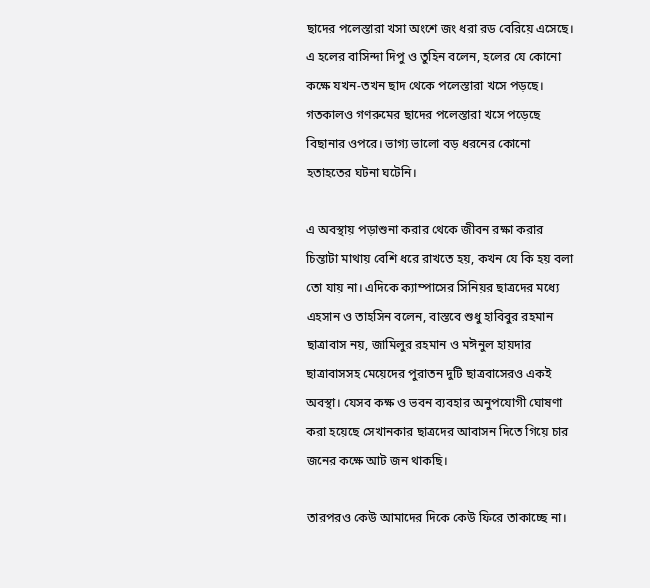ছাদের পলেস্তারা খসা অংশে জং ধরা রড বেরিয়ে এসেছে। এ হলের বাসিন্দা দিপু ও তুহিন বলেন, হলের যে কোনো কক্ষে যখন-তখন ছাদ থেকে পলেস্তারা খসে পড়ছে। গতকালও গণরুমের ছাদের পলেস্তারা খসে পড়েছে বিছানার ওপরে। ভাগ্য ভালো বড় ধরনের কোনো হতাহতের ঘটনা ঘটেনি।

এ অবস্থায় পড়াশুনা করার থেকে জীবন রক্ষা করার চিন্তাটা মাথায় বেশি ধরে রাখতে হয়, কখন যে কি হয় বলা তো যায় না। এদিকে ক্যাম্পাসের সিনিয়র ছাত্রদের মধ্যে এহসান ও তাহসিন বলেন, বাস্তবে শুধু হাবিবুর রহমান ছাত্রাবাস নয়, জামিলুর রহমান ও মঈনুল হায়দার ছাত্রাবাসসহ মেয়েদের পুরাতন দুটি ছাত্রবাসেরও একই অবস্থা। যেসব কক্ষ ও ভবন ব্যবহার অনুপযোগী ঘোষণা করা হয়েছে সেখানকার ছাত্রদের আবাসন দিতে গিয়ে চার জনের কক্ষে আট জন থাকছি।

তারপরও কেউ আমাদের দিকে কেউ ফিরে তাকাচ্ছে না।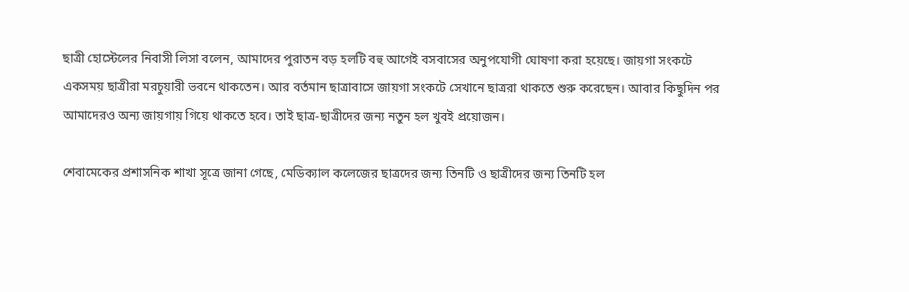ছাত্রী হোস্টেলের নিবাসী লিসা বলেন, আমাদের পুরাতন বড় হলটি বহু আগেই বসবাসের অনুপযোগী ঘোষণা করা হয়েছে। জায়গা সংকটে একসময় ছাত্রীরা মরচুয়ারী ভবনে থাকতেন। আর বর্তমান ছাত্রাবাসে জায়গা সংকটে সেখানে ছাত্ররা থাকতে শুরু করেছেন। আবার কিছুদিন পর আমাদেরও অন্য জায়গায় গিয়ে থাকতে হবে। তাই ছাত্র-ছাত্রীদের জন্য নতুন হল খুবই প্রয়োজন।

শেবামেকের প্রশাসনিক শাখা সূত্রে জানা গেছে, মেডিক্যাল কলেজের ছাত্রদের জন্য তিনটি ও ছাত্রীদের জন্য তিনটি হল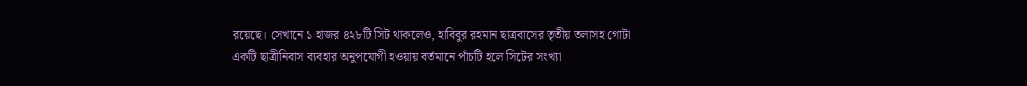রয়েছে। সেখানে ১ হাজর ৪২৮টি সিট থাকলেও, হাবিবুর রহমান ছাত্রবাসের তৃতীয় তলাসহ গোটা একটি ছাত্রীনিবাস ব্যবহার অনুপযোগী হওয়ায় বর্তমানে পাঁচটি হলে সিটের সংখ্যা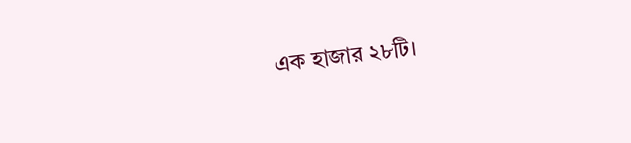এক হাজার ২৮টি।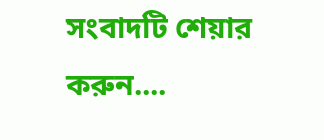সংবাদটি শেয়ার করুন....